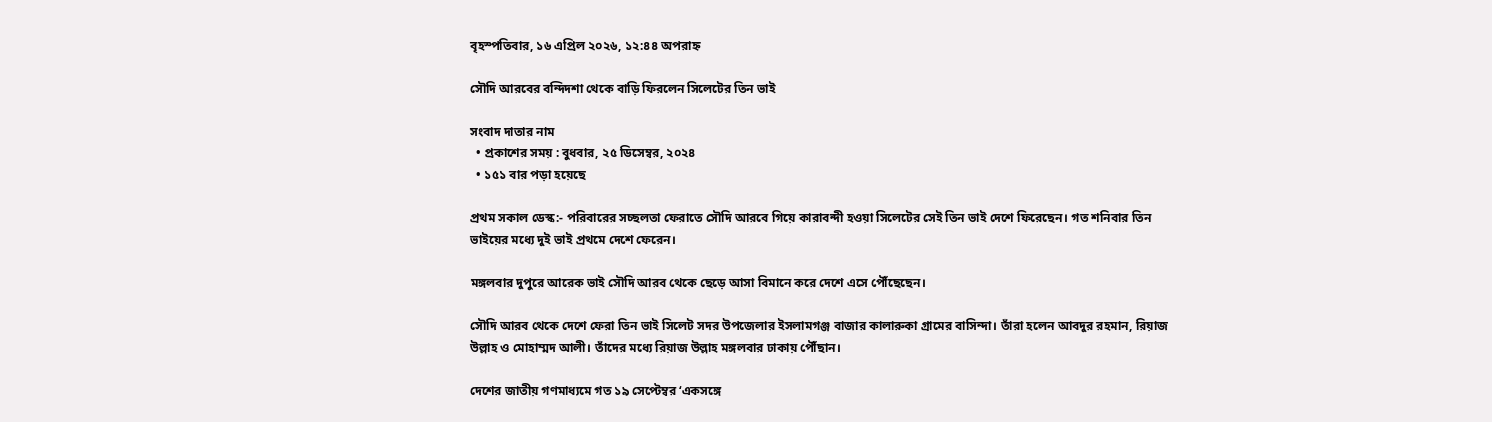বৃহস্পতিবার, ১৬ এপ্রিল ২০২৬, ১২:৪৪ অপরাহ্ন

সৌদি আরবের বন্দিদশা থেকে বাড়ি ফিরলেন সিলেটের তিন ভাই

সংবাদ দাতার নাম
  • প্রকাশের সময় : বুধবার, ২৫ ডিসেম্বর, ২০২৪
  • ১৫১ বার পড়া হয়েছে

প্রথম সকাল ডেস্ক:- পরিবারের সচ্ছলতা ফেরাতে সৌদি আরবে গিয়ে কারাবন্দী হওয়া সিলেটের সেই তিন ভাই দেশে ফিরেছেন। গত শনিবার তিন ভাইয়ের মধ্যে দুই ভাই প্রথমে দেশে ফেরেন।

মঙ্গলবার দুপুরে আরেক ভাই সৌদি আরব থেকে ছেড়ে আসা বিমানে করে দেশে এসে পৌঁছেছেন।

সৌদি আরব থেকে দেশে ফেরা তিন ভাই সিলেট সদর উপজেলার ইসলামগঞ্জ বাজার কালারুকা গ্রামের বাসিন্দা। তাঁরা হলেন আবদুর রহমান, রিয়াজ উল্লাহ ও মোহাম্মদ আলী। তাঁদের মধ্যে রিয়াজ উল্লাহ মঙ্গলবার ঢাকায় পৌঁছান।

দেশের জাতীয় গণমাধ্যমে গত ১৯ সেপ্টেম্বর ‘একসঙ্গে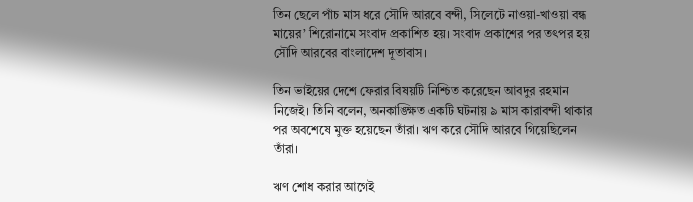তিন ছেলে পাঁচ মাস ধরে সৌদি আরবে বন্দী, সিলেটে নাওয়া-খাওয়া বন্ধ মায়ের’ শিরোনামে সংবাদ প্রকাশিত হয়। সংবাদ প্রকাশের পর তৎপর হয় সৌদি আরবের বাংলাদেশ দূতাবাস।

তিন ভাইয়ের দেশে ফেরার বিষয়টি নিশ্চিত করেছেন আবদুর রহমান নিজেই। তিনি বলেন, অনকাঙ্ক্ষিত একটি ঘটনায় ৯ মাস কারাবন্দী থাকার পর অবশেষে মুক্ত হয়েছেন তাঁরা। ঋণ করে সৌদি আরবে গিয়েছিলেন তাঁরা।

ঋণ শোধ করার আগেই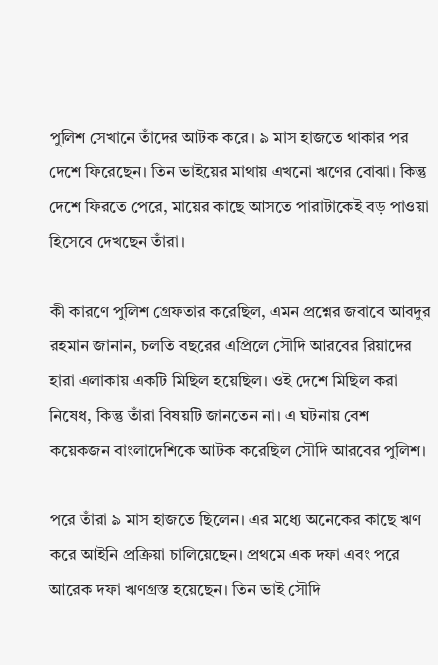পুলিশ সেখানে তাঁদের আটক করে। ৯ মাস হাজতে থাকার পর দেশে ফিরেছেন। তিন ভাইয়ের মাথায় এখনো ঋণের বোঝা। কিন্তু দেশে ফিরতে পেরে, মায়ের কাছে আসতে পারাটাকেই বড় পাওয়া হিসেবে দেখছেন তাঁরা।

কী কারণে পুলিশ গ্রেফতার করেছিল, এমন প্রশ্নের জবাবে আবদুর রহমান জানান, চলতি বছরের এপ্রিলে সৌদি আরবের রিয়াদের হারা এলাকায় একটি মিছিল হয়েছিল। ওই দেশে মিছিল করা নিষেধ, কিন্তু তাঁরা বিষয়টি জানতেন না। এ ঘটনায় বেশ কয়েকজন বাংলাদেশিকে আটক করেছিল সৌদি আরবের পুলিশ।

পরে তাঁরা ৯ মাস হাজতে ছিলেন। এর মধ্যে অনেকের কাছে ঋণ করে আইনি প্রক্রিয়া চালিয়েছেন। প্রথমে এক দফা এবং পরে আরেক দফা ঋণগ্রস্ত হয়েছেন। তিন ভাই সৌদি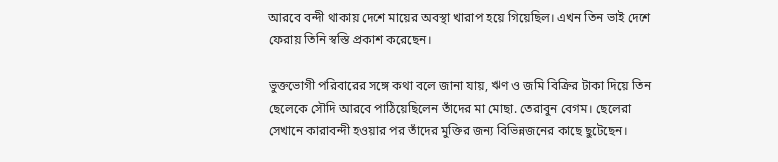আরবে বন্দী থাকায় দেশে মায়ের অবস্থা খারাপ হয়ে গিয়েছিল। এখন তিন ভাই দেশে ফেরায় তিনি স্বস্তি প্রকাশ করেছেন।

ভুক্তভোগী পরিবারের সঙ্গে কথা বলে জানা যায়, ঋণ ও জমি বিক্রির টাকা দিয়ে তিন ছেলেকে সৌদি আরবে পাঠিয়েছিলেন তাঁদের মা মোছা. তেরাবুন বেগম। ছেলেরা সেখানে কারাবন্দী হওয়ার পর তাঁদের মুক্তির জন্য বিভিন্নজনের কাছে ছুটেছেন।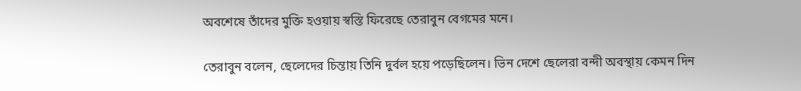অবশেষে তাঁদের মুক্তি হওয়ায় স্বস্তি ফিরেছে তেরাবুন বেগমের মনে।

তেরাবুন বলেন, ছেলেদের চিন্তায় তিনি দুর্বল হয়ে পড়েছিলেন। ভিন দেশে ছেলেরা বন্দী অবস্থায় কেমন দিন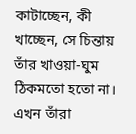কাটাচ্ছেন, কী খাচ্ছেন, সে চিন্তায় তাঁর খাওয়া-ঘুম ঠিকমতো হতো না। এখন তাঁরা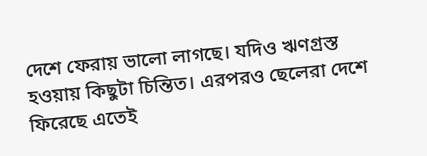দেশে ফেরায় ভালো লাগছে। যদিও ঋণগ্রস্ত হওয়ায় কিছুটা চিন্তিত। এরপরও ছেলেরা দেশে ফিরেছে এতেই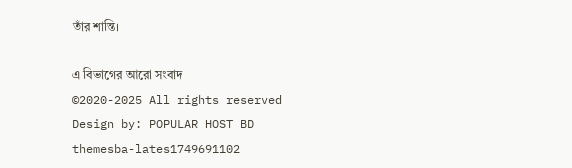তাঁর শান্তি।

এ বিভাগের আরো সংবাদ
©2020-2025 All rights reserved
Design by: POPULAR HOST BD
themesba-lates1749691102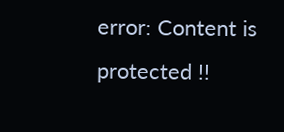error: Content is protected !!